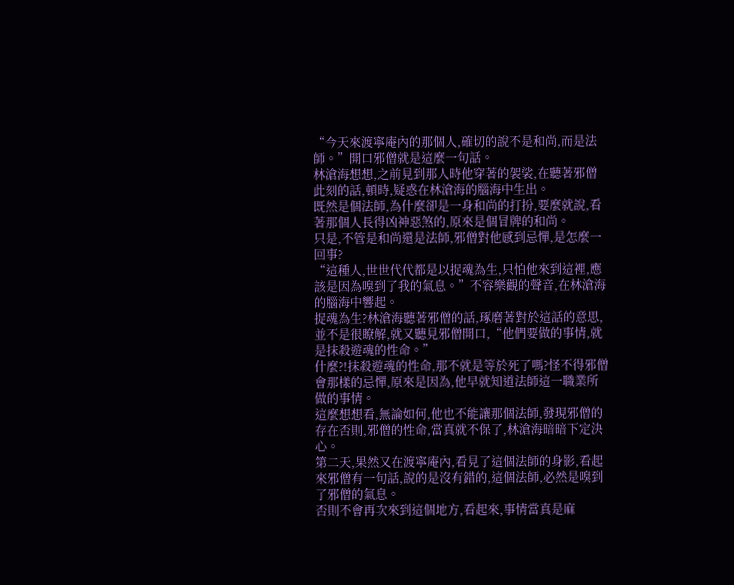“今天來渡寧庵內的那個人,確切的說不是和尚,而是法師。”開口邪僧就是這麼一句話。
林滄海想想,之前見到那人時他穿著的袈裟,在聽著邪僧此刻的話,頓時,疑惑在林滄海的腦海中生出。
既然是個法師,為什麼卻是一身和尚的打扮,要麼就說,看著那個人長得凶神惡煞的,原來是個冒牌的和尚。
只是,不管是和尚還是法師,邪僧對他感到忌憚,是怎麼一回事?
“這種人,世世代代都是以捉魂為生,只怕他來到這裡,應該是因為嗅到了我的氣息。”不容樂觀的聲音,在林滄海的腦海中響起。
捉魂為生?林滄海聽著邪僧的話,琢磨著對於這話的意思,並不是很瞭解,就又聽見邪僧開口,“他們要做的事情,就是抹殺遊魂的性命。”
什麼?!抹殺遊魂的性命,那不就是等於死了嗎?怪不得邪僧會那樣的忌憚,原來是因為,他早就知道法師這一職業所做的事情。
這麼想想看,無論如何,他也不能讓那個法師,發現邪僧的存在否則,邪僧的性命,當真就不保了,林滄海暗暗下定決心。
第二天,果然又在渡寧庵內,看見了這個法師的身影,看起來邪僧有一句話,說的是沒有錯的,這個法師,必然是嗅到了邪僧的氣息。
否則不會再次來到這個地方,看起來,事情當真是麻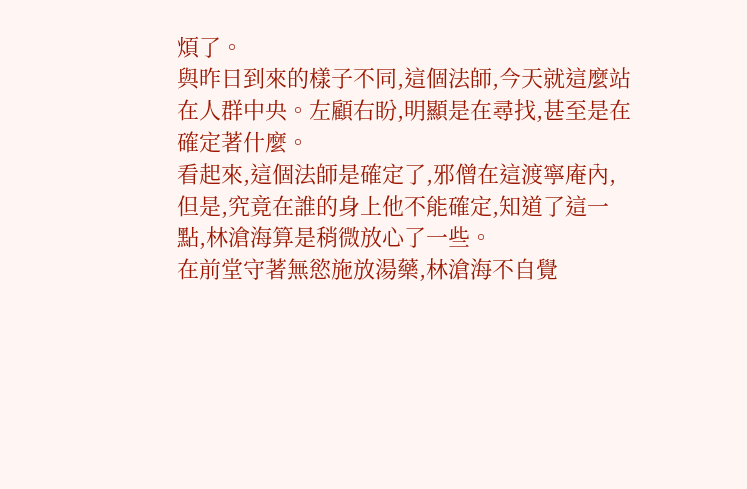煩了。
與昨日到來的樣子不同,這個法師,今天就這麼站在人群中央。左顧右盼,明顯是在尋找,甚至是在確定著什麼。
看起來,這個法師是確定了,邪僧在這渡寧庵內,但是,究竟在誰的身上他不能確定,知道了這一點,林滄海算是稍微放心了一些。
在前堂守著無慾施放湯藥,林滄海不自覺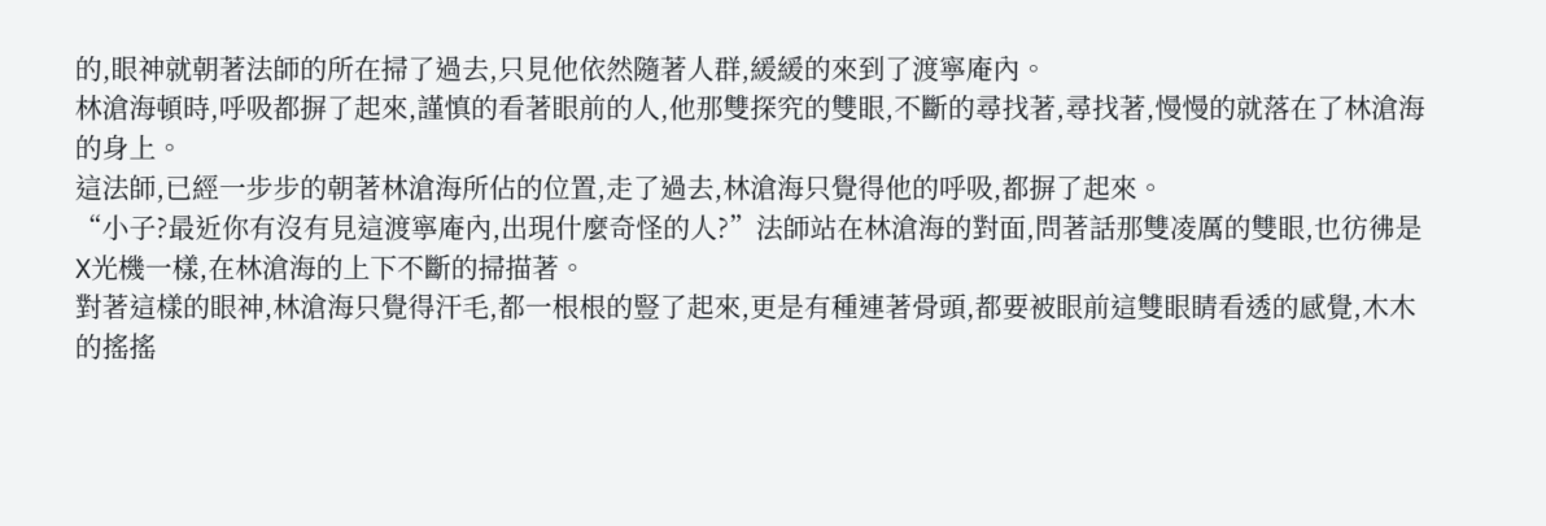的,眼神就朝著法師的所在掃了過去,只見他依然隨著人群,緩緩的來到了渡寧庵內。
林滄海頓時,呼吸都摒了起來,謹慎的看著眼前的人,他那雙探究的雙眼,不斷的尋找著,尋找著,慢慢的就落在了林滄海的身上。
這法師,已經一步步的朝著林滄海所佔的位置,走了過去,林滄海只覺得他的呼吸,都摒了起來。
“小子?最近你有沒有見這渡寧庵內,出現什麼奇怪的人?”法師站在林滄海的對面,問著話那雙凌厲的雙眼,也彷彿是X光機一樣,在林滄海的上下不斷的掃描著。
對著這樣的眼神,林滄海只覺得汗毛,都一根根的豎了起來,更是有種連著骨頭,都要被眼前這雙眼睛看透的感覺,木木的搖搖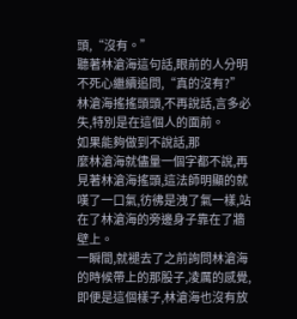頭,“沒有。”
聽著林滄海這句話,眼前的人分明不死心繼續追問,“真的沒有?”
林滄海搖搖頭頭,不再說話,言多必失,特別是在這個人的面前。
如果能夠做到不說話,那
麼林滄海就儘量一個字都不說,再見著林滄海搖頭,這法師明顯的就嘆了一口氣,彷彿是洩了氣一樣,站在了林滄海的旁邊身子靠在了牆壁上。
一瞬間,就褪去了之前詢問林滄海的時候帶上的那股子,凌厲的感覺,即便是這個樣子,林滄海也沒有放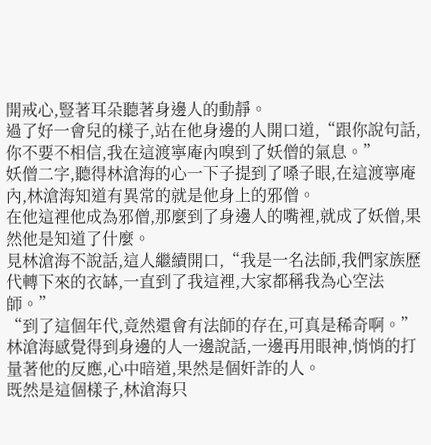開戒心,豎著耳朵聽著身邊人的動靜。
過了好一會兒的樣子,站在他身邊的人開口道,“跟你說句話,你不要不相信,我在這渡寧庵內嗅到了妖僧的氣息。”
妖僧二字,聽得林滄海的心一下子提到了嗓子眼,在這渡寧庵內,林滄海知道有異常的就是他身上的邪僧。
在他這裡他成為邪僧,那麼到了身邊人的嘴裡,就成了妖僧,果然他是知道了什麼。
見林滄海不說話,這人繼續開口,“我是一名法師,我們家族歷代轉下來的衣缽,一直到了我這裡,大家都稱我為心空法師。”
“到了這個年代,竟然還會有法師的存在,可真是稀奇啊。”林滄海感覺得到身邊的人一邊說話,一邊再用眼神,悄悄的打量著他的反應,心中暗道,果然是個奸詐的人。
既然是這個樣子,林滄海只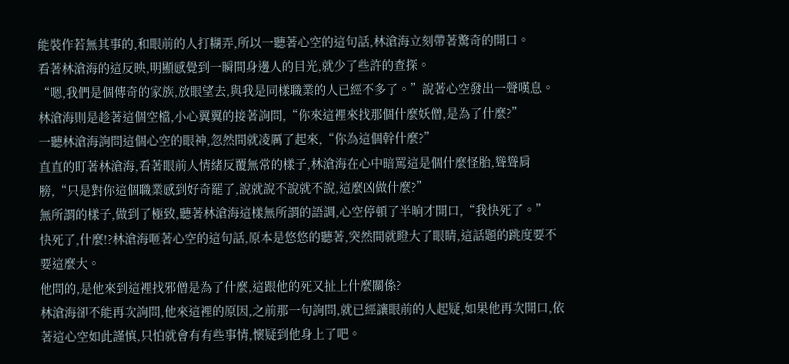能裝作若無其事的,和眼前的人打糊弄,所以一聽著心空的這句話,林滄海立刻帶著驚奇的開口。
看著林滄海的這反映,明顯感覺到一瞬間身邊人的目光,就少了些許的查探。
“嗯,我們是個傳奇的家族,放眼望去,與我是同樣職業的人已經不多了。”說著心空發出一聲嘆息。
林滄海則是趁著這個空檔,小心翼翼的接著詢問,“你來這裡來找那個什麼妖僧,是為了什麼?”
一聽林滄海詢問這個心空的眼神,忽然間就凌厲了起來,“你為這個幹什麼?”
直直的盯著林滄海,看著眼前人情緒反覆無常的樣子,林滄海在心中暗罵這是個什麼怪胎,聳聳肩膀,“只是對你這個職業感到好奇罷了,說就說不說就不說,這麼凶做什麼?”
無所謂的樣子,做到了極致,聽著林滄海這樣無所謂的語調,心空停頓了半晌才開口,“我快死了。”
快死了,什麼!?林滄海咂著心空的這句話,原本是悠悠的聽著,突然間就瞪大了眼睛,這話題的跳度要不要這麼大。
他問的,是他來到這裡找邪僧是為了什麼,這跟他的死又扯上什麼關係?
林滄海卻不能再次詢問,他來這裡的原因,之前那一句詢問,就已經讓眼前的人起疑,如果他再次開口,依著這心空如此謹慎,只怕就會有有些事情,懷疑到他身上了吧。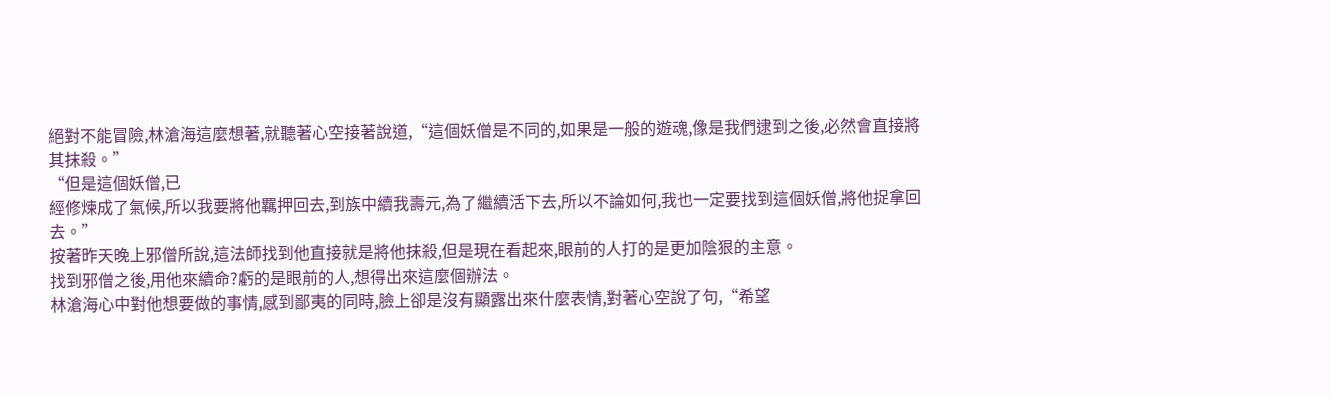絕對不能冒險,林滄海這麼想著,就聽著心空接著說道,“這個妖僧是不同的,如果是一般的遊魂,像是我們逮到之後,必然會直接將其抹殺。”
“但是這個妖僧,已
經修煉成了氣候,所以我要將他羈押回去,到族中續我壽元,為了繼續活下去,所以不論如何,我也一定要找到這個妖僧,將他捉拿回去。”
按著昨天晚上邪僧所說,這法師找到他直接就是將他抹殺,但是現在看起來,眼前的人打的是更加陰狠的主意。
找到邪僧之後,用他來續命?虧的是眼前的人,想得出來這麼個辦法。
林滄海心中對他想要做的事情,感到鄙夷的同時,臉上卻是沒有顯露出來什麼表情,對著心空說了句,“希望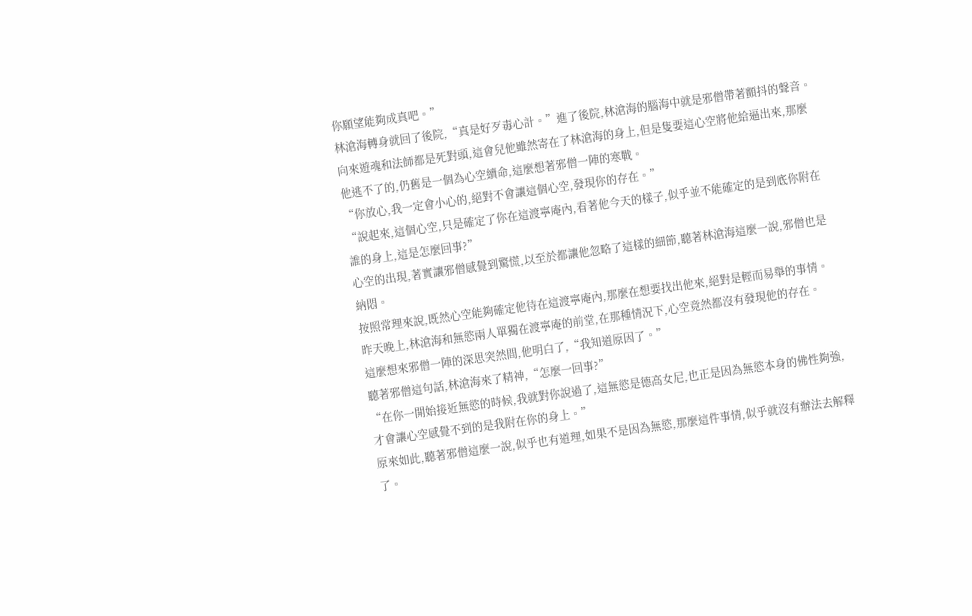你願望能夠成真吧。”
林滄海轉身就回了後院,“真是好歹毒心計。”進了後院,林滄海的腦海中就是邪僧帶著顫抖的聲音。
向來遊魂和法師都是死對頭,這會兒他雖然寄在了林滄海的身上,但是隻要這心空將他給逼出來,那麼他逃不了的,仍舊是一個為心空續命,這麼想著邪僧一陣的寒戰。
“你放心,我一定會小心的,絕對不會讓這個心空,發現你的存在。”
“說起來,這個心空,只是確定了你在這渡寧庵內,看著他今天的樣子,似乎並不能確定的是到底你附在誰的身上,這是怎麼回事?”
心空的出現,著實讓邪僧感覺到驚慌,以至於都讓他忽略了這樣的細節,聽著林滄海這麼一說,邪僧也是納悶。
按照常理來說,既然心空能夠確定他待在這渡寧庵內,那麼在想要找出他來,絕對是輕而易舉的事情。
昨天晚上,林滄海和無慾兩人單獨在渡寧庵的前堂,在那種情況下,心空竟然都沒有發現他的存在。
這麼想來邪僧一陣的深思突然間,他明白了,“我知道原因了。”
聽著邪僧這句話,林滄海來了精神,“怎麼一回事?”
“在你一開始接近無慾的時候,我就對你說過了,這無慾是德高女尼,也正是因為無慾本身的佛性夠強,才會讓心空感覺不到的是我附在你的身上。”
原來如此,聽著邪僧這麼一說,似乎也有道理,如果不是因為無慾,那麼這件事情,似乎就沒有辦法去解釋了。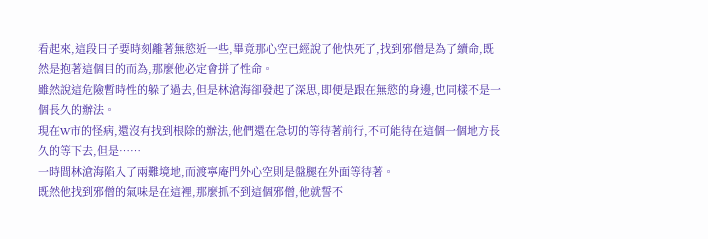看起來,這段日子要時刻離著無慾近一些,畢竟那心空已經說了他快死了,找到邪僧是為了續命,既然是抱著這個目的而為,那麼他必定會拼了性命。
雖然說這危險暫時性的躲了過去,但是林滄海卻發起了深思,即便是跟在無慾的身邊,也同樣不是一個長久的辦法。
現在W市的怪病,還沒有找到根除的辦法,他們還在急切的等待著前行,不可能待在這個一個地方長久的等下去,但是……
一時間林滄海陷入了兩難境地,而渡寧庵門外心空則是盤腿在外面等待著。
既然他找到邪僧的氣味是在這裡,那麼抓不到這個邪僧,他就誓不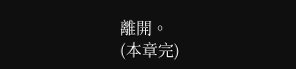離開。
(本章完)